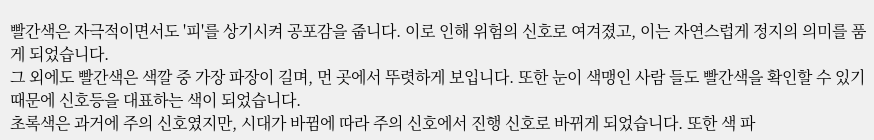빨간색은 자극적이면서도 '피'를 상기시켜 공포감을 줍니다. 이로 인해 위험의 신호로 여겨졌고, 이는 자연스럽게 정지의 의미를 품게 되었습니다.
그 외에도 빨간색은 색깔 중 가장 파장이 길며, 먼 곳에서 뚜렷하게 보입니다. 또한 눈이 색맹인 사람 들도 빨간색을 확인할 수 있기 때문에 신호등을 대표하는 색이 되었습니다.
초록색은 과거에 주의 신호였지만, 시대가 바뀜에 따라 주의 신호에서 진행 신호로 바뀌게 되었습니다. 또한 색 파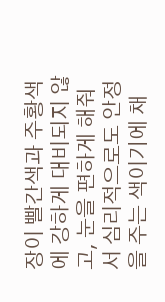장이 빨간색과 주황색에 강하게 대비되지 않고, 눈을 편하게 해줘서 심리적으로도 안정을 주는 색이기에 채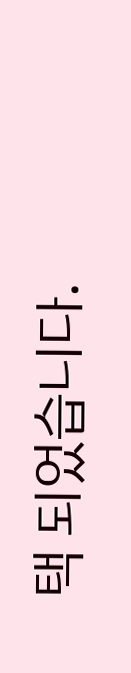택 되었습니다.